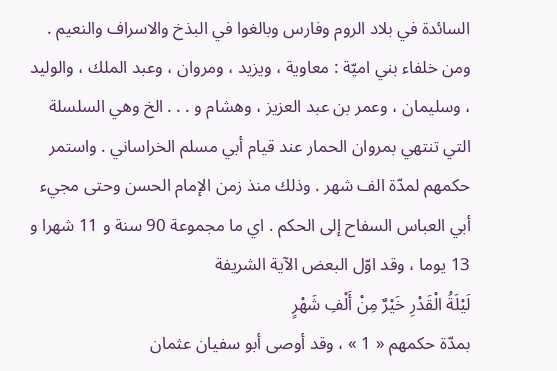السائدة في بلاد الروم وفارس وبالغوا في البذخ والاسراف والنعيم . ومن خلفاء بني اميّة : معاوية ، ويزيد ، ومروان ، وعبد الملك ، والوليد ، وسليمان ، وعمر بن عبد العزيز ، وهشام و . . . الخ وهي السلسلة التي تنتهي بمروان الحمار عند قيام أبي مسلم الخراساني . واستمر حكمهم لمدّة الف شهر . وذلك منذ زمن الإمام الحسن وحتى مجيء أبي العباس السفاح إلى الحكم . اي ما مجموعة 90 سنة و 11 شهرا و 13 يوما ، وقد اوّل البعض الآية الشريفة
لَيْلَةُ الْقَدْرِ خَيْرٌ مِنْ أَلْفِ شَهْرٍ
بمدّة حكمهم « 1 » ، وقد أوصى أبو سفيان عثمان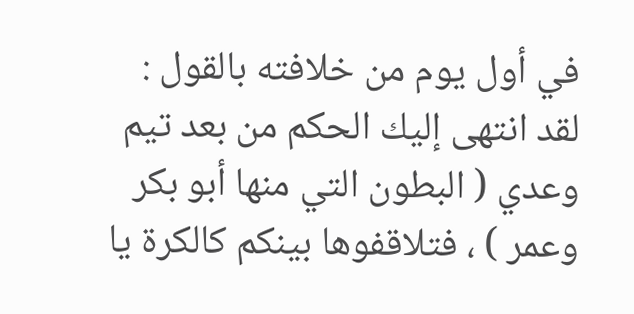في أول يوم من خلافته بالقول : لقد انتهى إليك الحكم من بعد تيم وعدي ( البطون التي منها أبو بكر وعمر ) ، فتلاقفوها بينكم كالكرة يا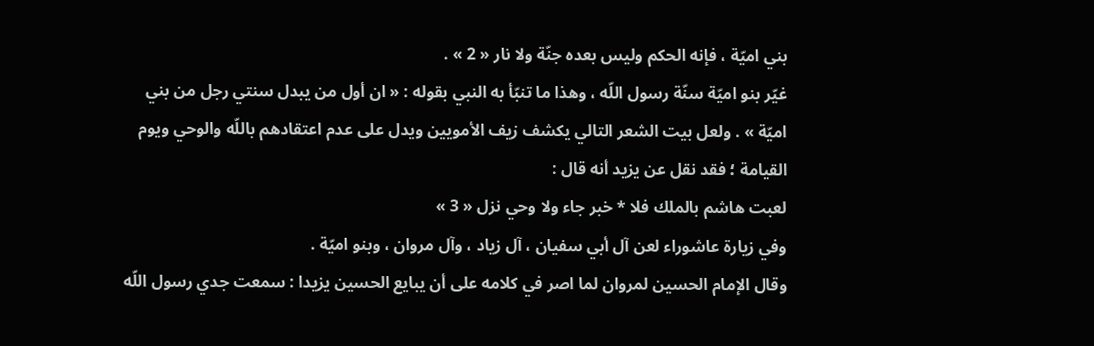بني اميّة ، فإنه الحكم وليس بعده جنّة ولا نار « 2 » .
غيّر بنو اميّة سنّة رسول اللّه ، وهذا ما تنبّأ به النبي بقوله : « ان أول من يبدل سنتي رجل من بني اميّة » . ولعل بيت الشعر التالي يكشف زيف الأمويين ويدل على عدم اعتقادهم باللّه والوحي ويوم القيامة ؛ فقد نقل عن يزيد أنه قال :
لعبت هاشم بالملك فلا * خبر جاء ولا وحي نزل « 3 »
وفي زيارة عاشوراء لعن آل أبي سفيان ، آل زياد ، وآل مروان ، وبنو اميّة .
وقال الإمام الحسين لمروان لما اصر في كلامه على أن يبايع الحسين يزيدا : سمعت جدي رسول اللّه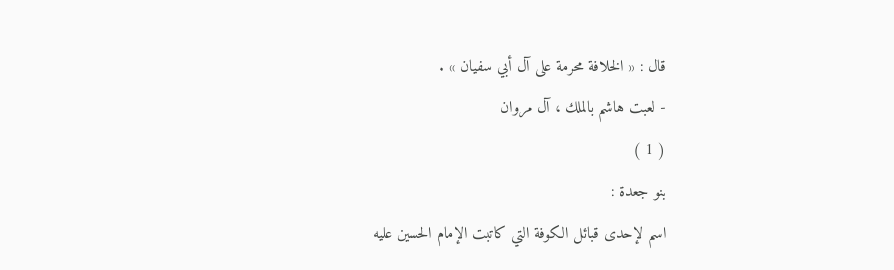قال : « الخلافة محرمة على آل أبي سفيان » .
- لعبت هاشم بالملك ، آل مروان
( 1 )
بنو جعدة :
اسم لإحدى قبائل الكوفة التي كاتبت الإمام الحسين عليه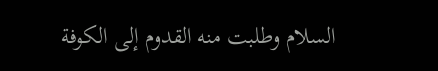السلام وطلبت منه القدوم إلى الكوفة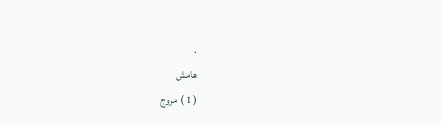.
هامش
( 1 ) مروج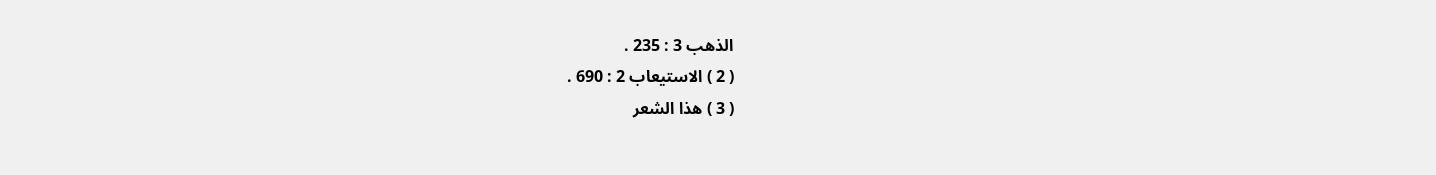الذهب 3 : 235 .
( 2 ) الاستيعاب 2 : 690 .
( 3 ) هذا الشعر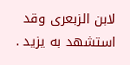لابن الزبعرى وقد استشهد به يزيد .